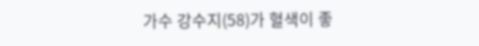가수 강수지(58)가 혈색이 좋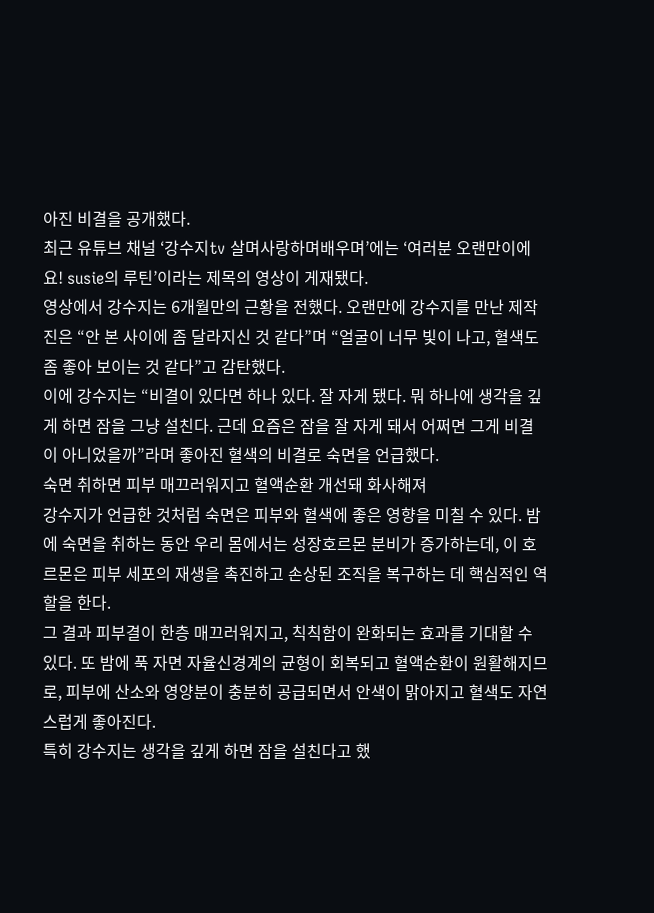아진 비결을 공개했다.
최근 유튜브 채널 ‘강수지tv 살며사랑하며배우며’에는 ‘여러분 오랜만이에요! susie의 루틴’이라는 제목의 영상이 게재됐다.
영상에서 강수지는 6개월만의 근황을 전했다. 오랜만에 강수지를 만난 제작진은 “안 본 사이에 좀 달라지신 것 같다”며 “얼굴이 너무 빛이 나고, 혈색도 좀 좋아 보이는 것 같다”고 감탄했다.
이에 강수지는 “비결이 있다면 하나 있다. 잘 자게 됐다. 뭐 하나에 생각을 깊게 하면 잠을 그냥 설친다. 근데 요즘은 잠을 잘 자게 돼서 어쩌면 그게 비결이 아니었을까”라며 좋아진 혈색의 비결로 숙면을 언급했다.
숙면 취하면 피부 매끄러워지고 혈액순환 개선돼 화사해져
강수지가 언급한 것처럼 숙면은 피부와 혈색에 좋은 영향을 미칠 수 있다. 밤에 숙면을 취하는 동안 우리 몸에서는 성장호르몬 분비가 증가하는데, 이 호르몬은 피부 세포의 재생을 촉진하고 손상된 조직을 복구하는 데 핵심적인 역할을 한다.
그 결과 피부결이 한층 매끄러워지고, 칙칙함이 완화되는 효과를 기대할 수 있다. 또 밤에 푹 자면 자율신경계의 균형이 회복되고 혈액순환이 원활해지므로, 피부에 산소와 영양분이 충분히 공급되면서 안색이 맑아지고 혈색도 자연스럽게 좋아진다.
특히 강수지는 생각을 깊게 하면 잠을 설친다고 했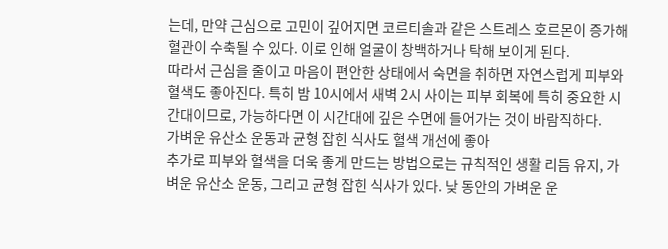는데, 만약 근심으로 고민이 깊어지면 코르티솔과 같은 스트레스 호르몬이 증가해 혈관이 수축될 수 있다. 이로 인해 얼굴이 창백하거나 탁해 보이게 된다.
따라서 근심을 줄이고 마음이 편안한 상태에서 숙면을 취하면 자연스럽게 피부와 혈색도 좋아진다. 특히 밤 10시에서 새벽 2시 사이는 피부 회복에 특히 중요한 시간대이므로, 가능하다면 이 시간대에 깊은 수면에 들어가는 것이 바람직하다.
가벼운 유산소 운동과 균형 잡힌 식사도 혈색 개선에 좋아
추가로 피부와 혈색을 더욱 좋게 만드는 방법으로는 규칙적인 생활 리듬 유지, 가벼운 유산소 운동, 그리고 균형 잡힌 식사가 있다. 낮 동안의 가벼운 운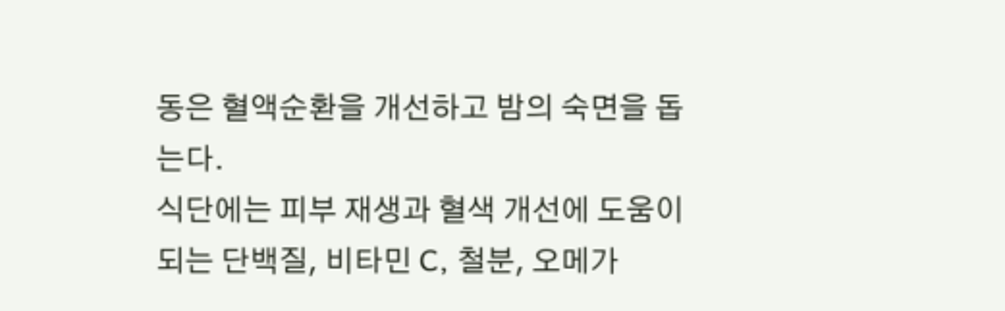동은 혈액순환을 개선하고 밤의 숙면을 돕는다.
식단에는 피부 재생과 혈색 개선에 도움이 되는 단백질, 비타민 C, 철분, 오메가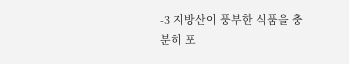-3 지방산이 풍부한 식품을 충분히 포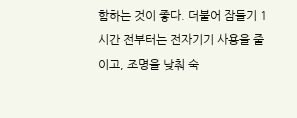함하는 것이 좋다. 더불어 잠들기 1시간 전부터는 전자기기 사용을 줄이고, 조명을 낮춰 숙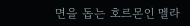면을 돕는 호르몬인 멜라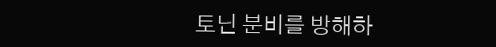토닌 분비를 방해하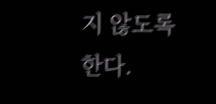지 않도록 한다.